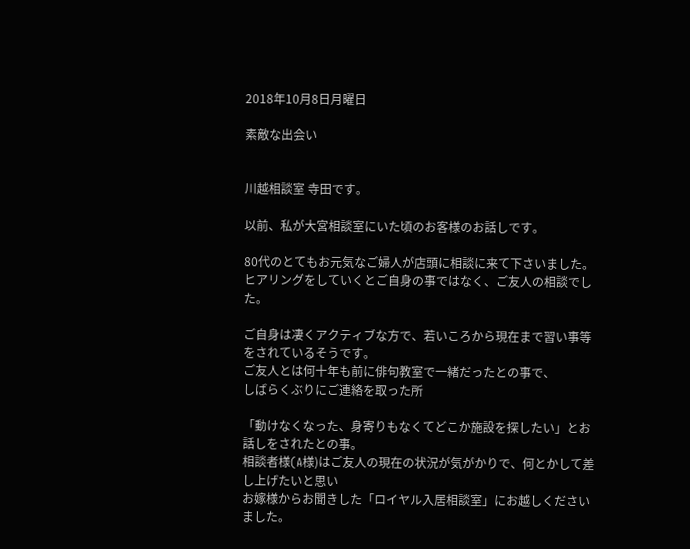2018年10月8日月曜日

素敵な出会い


川越相談室 寺田です。

以前、私が大宮相談室にいた頃のお客様のお話しです。

80代のとてもお元気なご婦人が店頭に相談に来て下さいました。
ヒアリングをしていくとご自身の事ではなく、ご友人の相談でした。

ご自身は凄くアクティブな方で、若いころから現在まで習い事等をされているそうです。
ご友人とは何十年も前に俳句教室で一緒だったとの事で、
しばらくぶりにご連絡を取った所

「動けなくなった、身寄りもなくてどこか施設を探したい」とお話しをされたとの事。
相談者様(A様)はご友人の現在の状況が気がかりで、何とかして差し上げたいと思い
お嫁様からお聞きした「ロイヤル入居相談室」にお越しくださいました。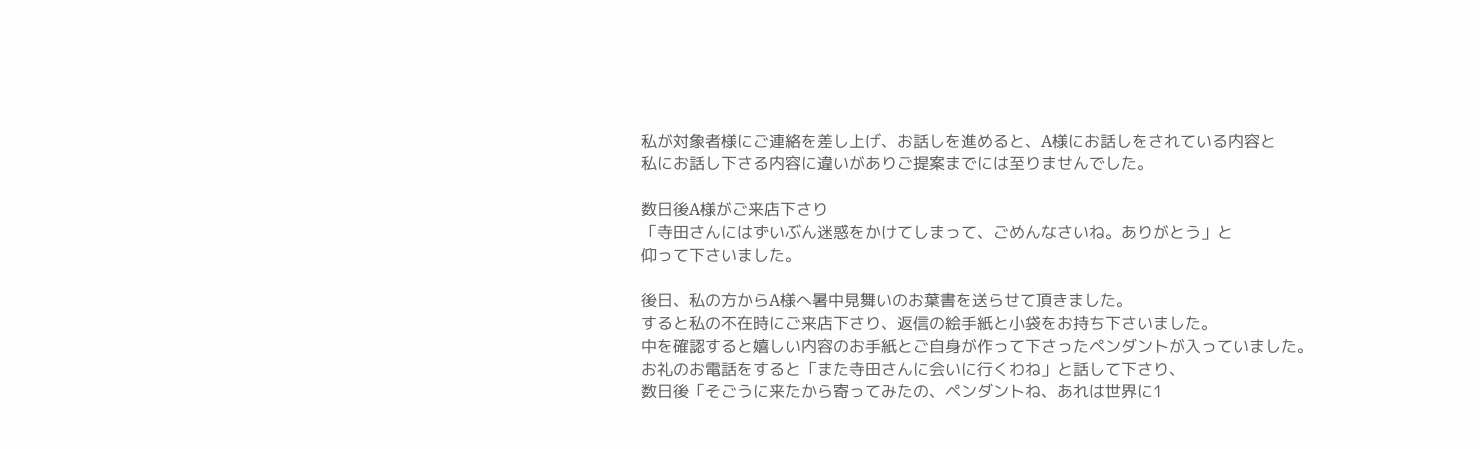私が対象者様にご連絡を差し上げ、お話しを進めると、A様にお話しをされている内容と
私にお話し下さる内容に違いがありご提案までには至りませんでした。

数日後A様がご来店下さり
「寺田さんにはずいぶん迷惑をかけてしまって、ごめんなさいね。ありがとう」と
仰って下さいました。

後日、私の方からA様へ暑中見舞いのお葉書を送らせて頂きました。
すると私の不在時にご来店下さり、返信の絵手紙と小袋をお持ち下さいました。
中を確認すると嬉しい内容のお手紙とご自身が作って下さったペンダントが入っていました。
お礼のお電話をすると「また寺田さんに会いに行くわね」と話して下さり、
数日後「そごうに来たから寄ってみたの、ペンダントね、あれは世界に1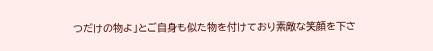つだけの物よ」とご自身も似た物を付けており素敵な笑顔を下さ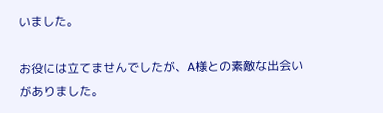いました。

お役には立てませんでしたが、A様との素敵な出会いがありました。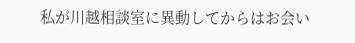私が川越相談室に異動してからはお会い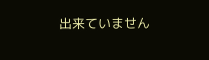出来ていません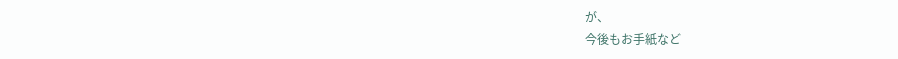が、
今後もお手紙など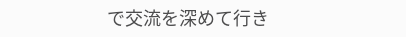で交流を深めて行き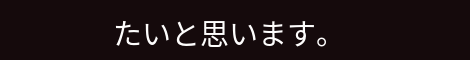たいと思います。